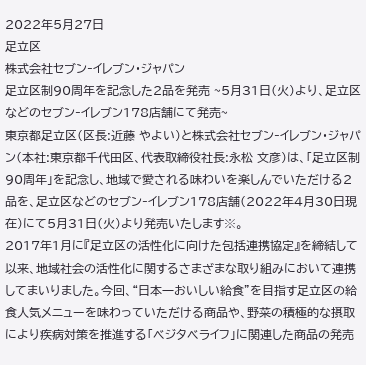2022年5月27日
足立区
株式会社セブン‐イレブン・ジャパン
足立区制90周年を記念した2品を発売 ~5月31日(火)より、足立区などのセブン‐イレブン178店舗にて発売~
東京都足立区(区長:近藤 やよい)と株式会社セブン‐イレブン・ジャパン(本社:東京都千代田区、代表取締役社長:永松 文彦)は、「足立区制90周年」を記念し、地域で愛される味わいを楽しんでいただける2品を、足立区などのセブン‐イレブン178店舗(2022年4月30日現在)にて5月31日(火)より発売いたします※。
2017年1月に『足立区の活性化に向けた包括連携協定』を締結して以来、地域社会の活性化に関するさまざまな取り組みにおいて連携してまいりました。今回、“日本一おいしい給食”を目指す足立区の給食人気メニューを味わっていただける商品や、野菜の積極的な摂取により疾病対策を推進する「ベジタベライフ」に関連した商品の発売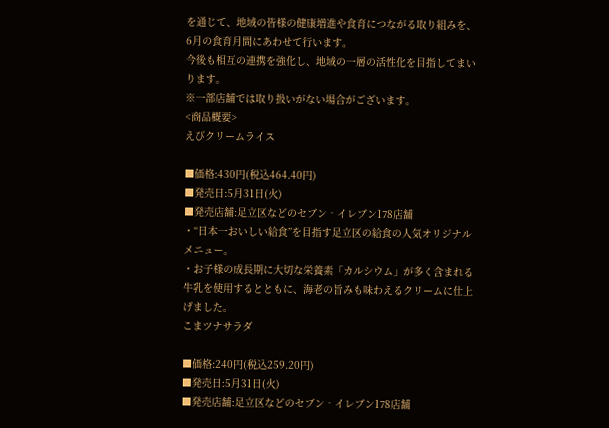を通じて、地域の皆様の健康増進や食育につながる取り組みを、6月の食育月間にあわせて行います。
今後も相互の連携を強化し、地域の一層の活性化を目指してまいります。
※一部店舗では取り扱いがない場合がございます。
<商品概要>
えびクリームライス

■価格:430円(税込464.40円)
■発売日:5月31日(火)
■発売店舗:足立区などのセブン‐イレブン178店舗
・“日本一おいしい給食”を目指す足立区の給食の人気オリジナルメニュー。
・お子様の成長期に大切な栄養素「カルシウム」が多く含まれる牛乳を使用するとともに、海老の旨みも味わえるクリームに仕上げました。
こまツナサラダ

■価格:240円(税込259.20円)
■発売日:5月31日(火)
■発売店舗:足立区などのセブン‐イレブン178店舗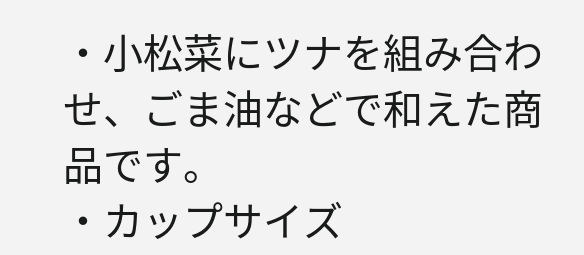・小松菜にツナを組み合わせ、ごま油などで和えた商品です。
・カップサイズ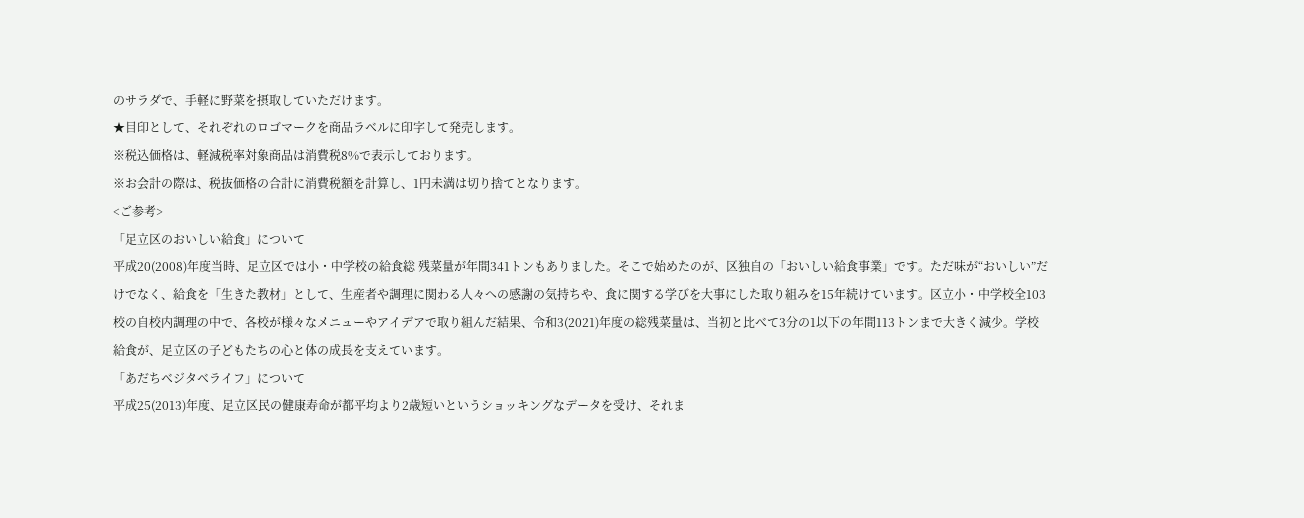のサラダで、手軽に野菜を摂取していただけます。
★目印として、それぞれのロゴマークを商品ラベルに印字して発売します。
※税込価格は、軽減税率対象商品は消費税8%で表示しております。
※お会計の際は、税抜価格の合計に消費税額を計算し、1円未満は切り捨てとなります。
<ご参考>
「足立区のおいしい給食」について
平成20(2008)年度当時、足立区では小・中学校の給食総 残菜量が年間341トンもありました。そこで始めたのが、区独自の「おいしい給食事業」です。ただ味が“おいしい”だけでなく、給食を「生きた教材」として、生産者や調理に関わる人々への感謝の気持ちや、食に関する学びを大事にした取り組みを15年続けています。区立小・中学校全103校の自校内調理の中で、各校が様々なメニューやアイデアで取り組んだ結果、令和3(2021)年度の総残菜量は、当初と比べて3分の1以下の年間113トンまで大きく減少。学校給食が、足立区の子どもたちの心と体の成長を支えています。
「あだちベジタベライフ」について
平成25(2013)年度、足立区民の健康寿命が都平均より2歳短いというショッキングなデータを受け、それま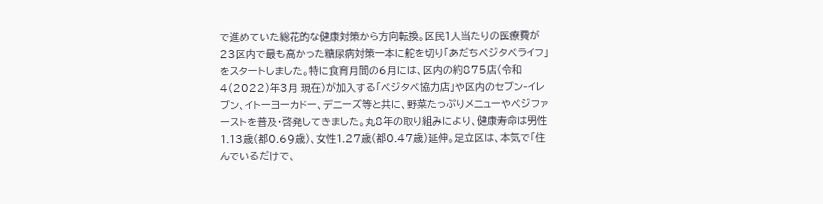で進めていた総花的な健康対策から方向転換。区民1人当たりの医療費が23区内で最も高かった糖尿病対策一本に舵を切り「あだちベジタベライフ」をスタートしました。特に食育月間の6月には、区内の約875店(令和4(2022)年3月 現在)が加入する「ベジタベ協力店」や区内のセブン‐イレブン、イトーヨーカドー、デニーズ等と共に、野菜たっぷりメニューやベジファーストを普及・啓発してきました。丸8年の取り組みにより、健康寿命は男性1.13歳(都0.69歳)、女性1.27歳(都0.47歳)延伸。足立区は、本気で「住んでいるだけで、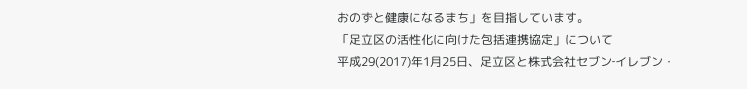おのずと健康になるまち」を目指しています。
「足立区の活性化に向けた包括連携協定」について
平成29(2017)年1月25日、足立区と株式会社セブン‐イレブン・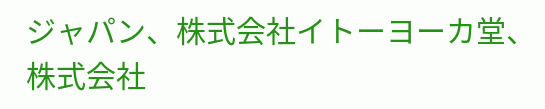ジャパン、株式会社イトーヨーカ堂、株式会社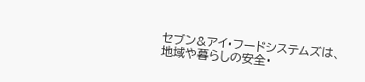セブン&アイ・フードシステムズは、地域や暮らしの安全・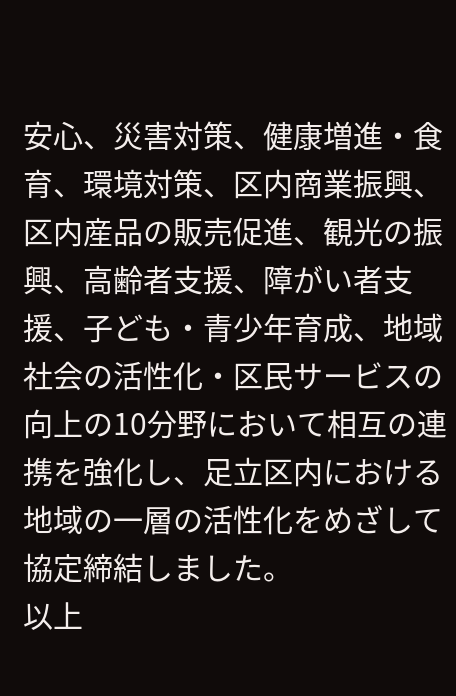安心、災害対策、健康増進・食育、環境対策、区内商業振興、区内産品の販売促進、観光の振興、高齢者支援、障がい者支援、子ども・青少年育成、地域社会の活性化・区民サービスの向上の10分野において相互の連携を強化し、足立区内における地域の一層の活性化をめざして協定締結しました。
以上